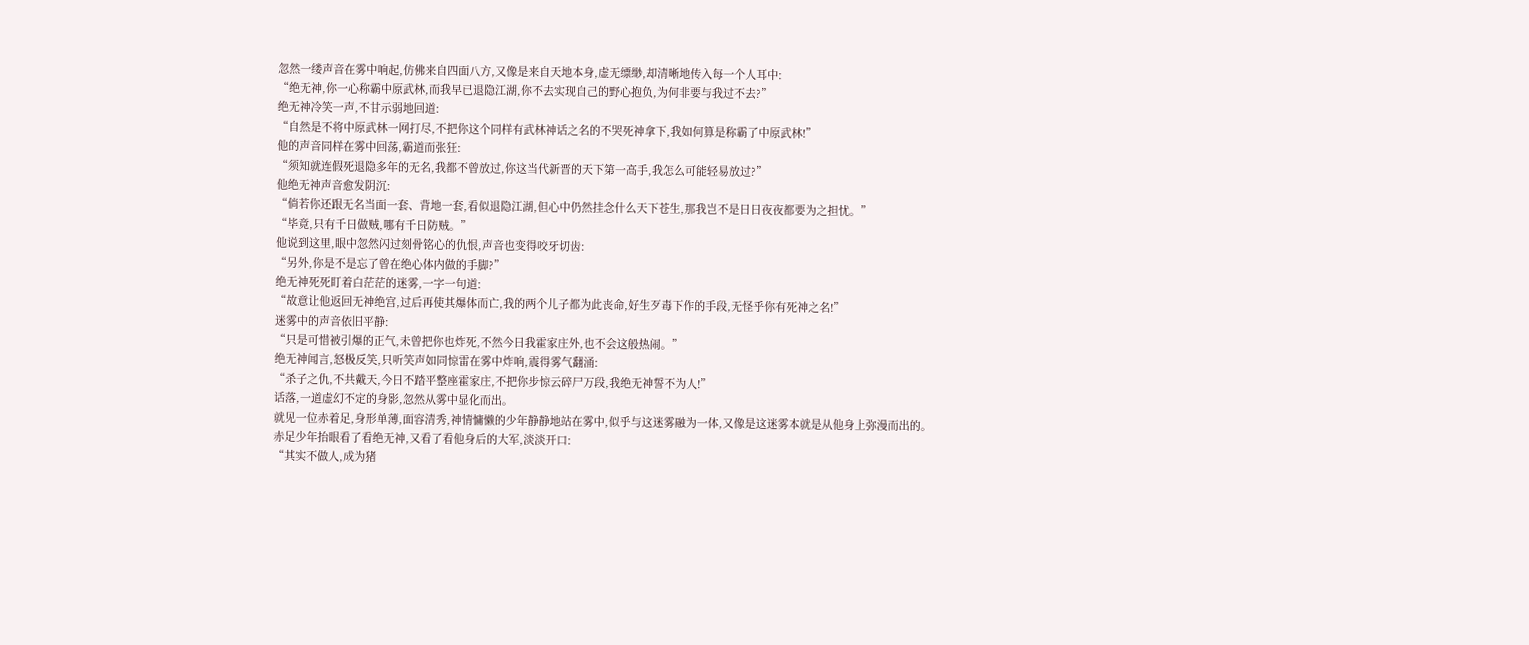忽然一缕声音在雾中响起,仿佛来自四面八方,又像是来自天地本身,虚无缥缈,却清晰地传入每一个人耳中:
“绝无神,你一心称霸中原武林,而我早已退隐江湖,你不去实现自己的野心抱负,为何非要与我过不去?”
绝无神冷笑一声,不甘示弱地回道:
“自然是不将中原武林一网打尽,不把你这个同样有武林神话之名的不哭死神拿下,我如何算是称霸了中原武林!”
他的声音同样在雾中回荡,霸道而张狂:
“须知就连假死退隐多年的无名,我都不曾放过,你这当代新晋的天下第一高手,我怎么可能轻易放过?”
他绝无神声音愈发阴沉:
“倘若你还跟无名当面一套、背地一套,看似退隐江湖,但心中仍然挂念什么天下苍生,那我岂不是日日夜夜都要为之担忧。”
“毕竟,只有千日做贼,哪有千日防贼。”
他说到这里,眼中忽然闪过刻骨铭心的仇恨,声音也变得咬牙切齿:
“另外,你是不是忘了曾在绝心体内做的手脚?”
绝无神死死盯着白茫茫的迷雾,一字一句道:
“故意让他返回无神绝宫,过后再使其爆体而亡,我的两个儿子都为此丧命,好生歹毒下作的手段,无怪乎你有死神之名!”
迷雾中的声音依旧平静:
“只是可惜被引爆的正气,未曾把你也炸死,不然今日我霍家庄外,也不会这般热闹。”
绝无神闻言,怒极反笑,只听笑声如同惊雷在雾中炸响,震得雾气翻涌:
“杀子之仇,不共戴天,今日不踏平整座霍家庄,不把你步惊云碎尸万段,我绝无神誓不为人!”
话落,一道虚幻不定的身影,忽然从雾中显化而出。
就见一位赤着足,身形单薄,面容清秀,神情慵懒的少年静静地站在雾中,似乎与这迷雾融为一体,又像是这迷雾本就是从他身上弥漫而出的。
赤足少年抬眼看了看绝无神,又看了看他身后的大军,淡淡开口:
“其实不做人,成为猪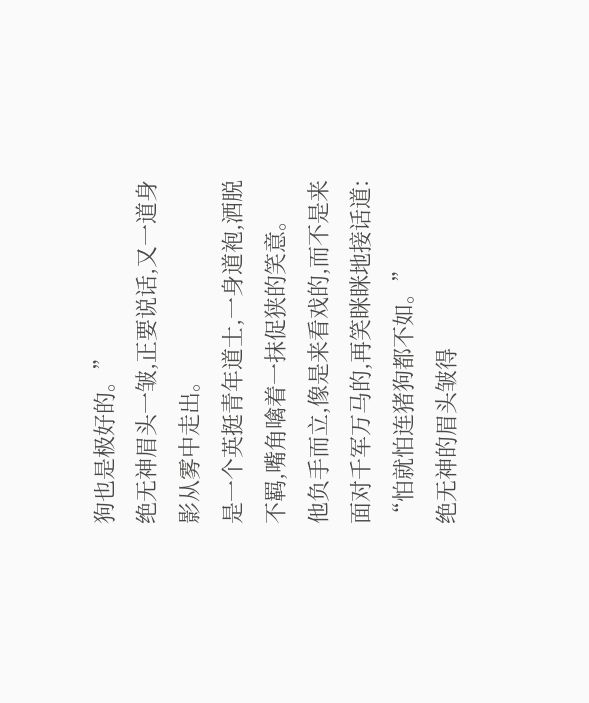狗也是极好的。”
绝无神眉头一皱,正要说话,又一道身影从雾中走出。
是一个英挺青年道士,一身道袍,洒脱不羁,嘴角噙着一抹促狭的笑意。
他负手而立,像是来看戏的,而不是来面对千军万马的,再笑眯眯地接话道:
“怕就怕连猪狗都不如。”
绝无神的眉头皱得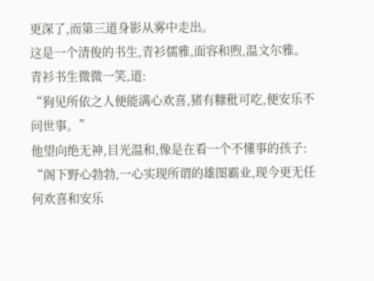更深了,而第三道身影从雾中走出。
这是一个清俊的书生,青衫儒雅,面容和煦,温文尔雅。
青衫书生微微一笑,道:
“狗见所依之人便能满心欢喜,猪有糠秕可吃,便安乐不问世事。”
他望向绝无神,目光温和,像是在看一个不懂事的孩子:
“阁下野心勃勃,一心实现所谓的雄图霸业,现今更无任何欢喜和安乐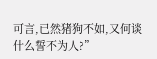可言,已然猪狗不如,又何谈什么誓不为人?”